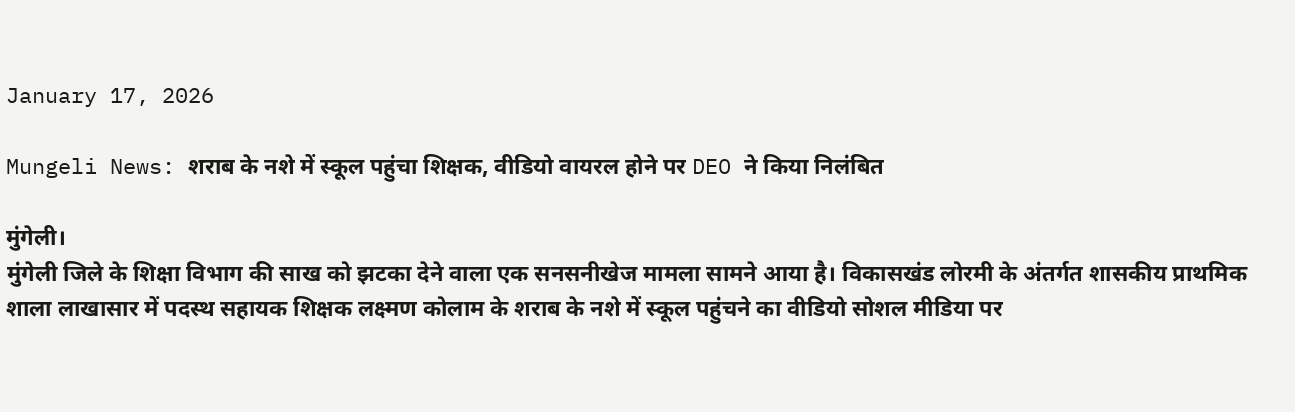January 17, 2026

Mungeli News: शराब के नशे में स्कूल पहुंचा शिक्षक, वीडियो वायरल होने पर DEO ने किया निलंबित

मुंगेली।
मुंगेली जिले के शिक्षा विभाग की साख को झटका देने वाला एक सनसनीखेज मामला सामने आया है। विकासखंड लोरमी के अंतर्गत शासकीय प्राथमिक शाला लाखासार में पदस्थ सहायक शिक्षक लक्ष्मण कोलाम के शराब के नशे में स्कूल पहुंचने का वीडियो सोशल मीडिया पर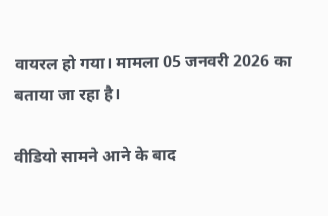वायरल हो गया। मामला 05 जनवरी 2026 का बताया जा रहा है।

वीडियो सामने आने के बाद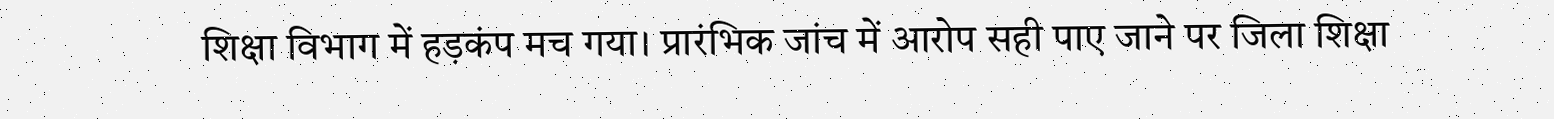शिक्षा विभाग में हड़कंप मच गया। प्रारंभिक जांच में आरोप सही पाए जाने पर जिला शिक्षा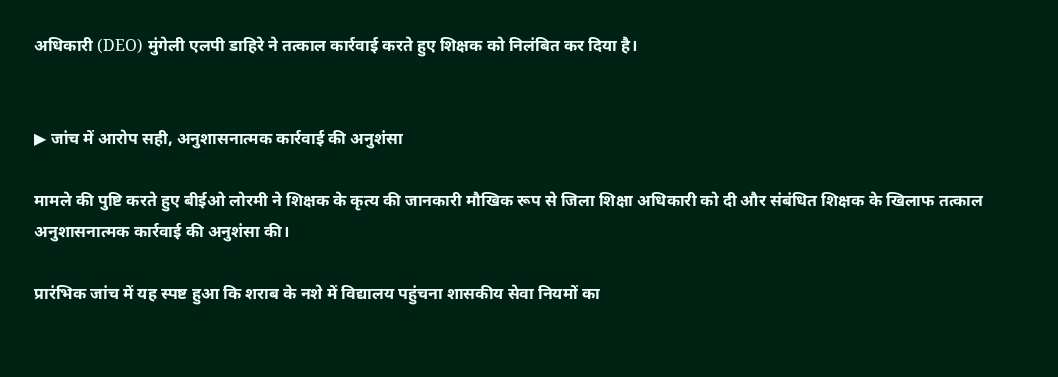अधिकारी (DEO) मुंगेली एलपी डाहिरे ने तत्काल कार्रवाई करते हुए शिक्षक को निलंबित कर दिया है।


▶ जांच में आरोप सही, अनुशासनात्मक कार्रवाई की अनुशंसा

मामले की पुष्टि करते हुए बीईओ लोरमी ने शिक्षक के कृत्य की जानकारी मौखिक रूप से जिला शिक्षा अधिकारी को दी और संबंधित शिक्षक के खिलाफ तत्काल अनुशासनात्मक कार्रवाई की अनुशंसा की।

प्रारंभिक जांच में यह स्पष्ट हुआ कि शराब के नशे में विद्यालय पहुंचना शासकीय सेवा नियमों का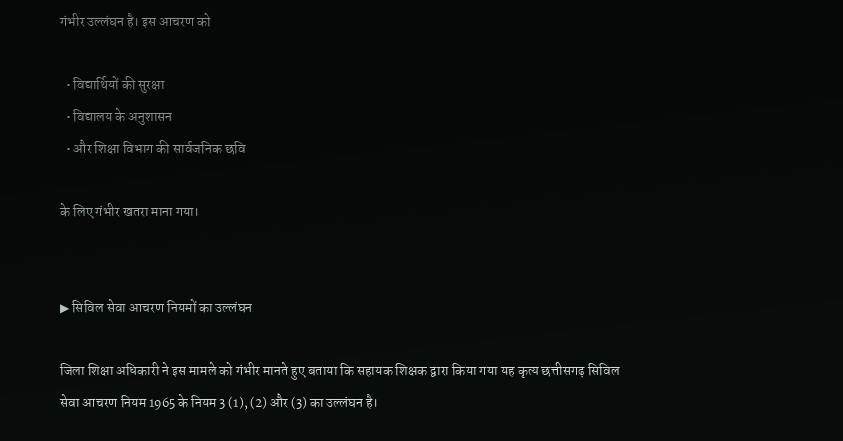गंभीर उल्लंघन है। इस आचरण को

  • विद्यार्थियों की सुरक्षा
  • विद्यालय के अनुशासन
  • और शिक्षा विभाग की सार्वजनिक छवि

के लिए गंभीर खतरा माना गया।


▶ सिविल सेवा आचरण नियमों का उल्लंघन

जिला शिक्षा अधिकारी ने इस मामले को गंभीर मानते हुए बताया कि सहायक शिक्षक द्वारा किया गया यह कृत्य छत्तीसगढ़ सिविल सेवा आचरण नियम 1965 के नियम 3 (1), (2) और (3) का उल्लंघन है।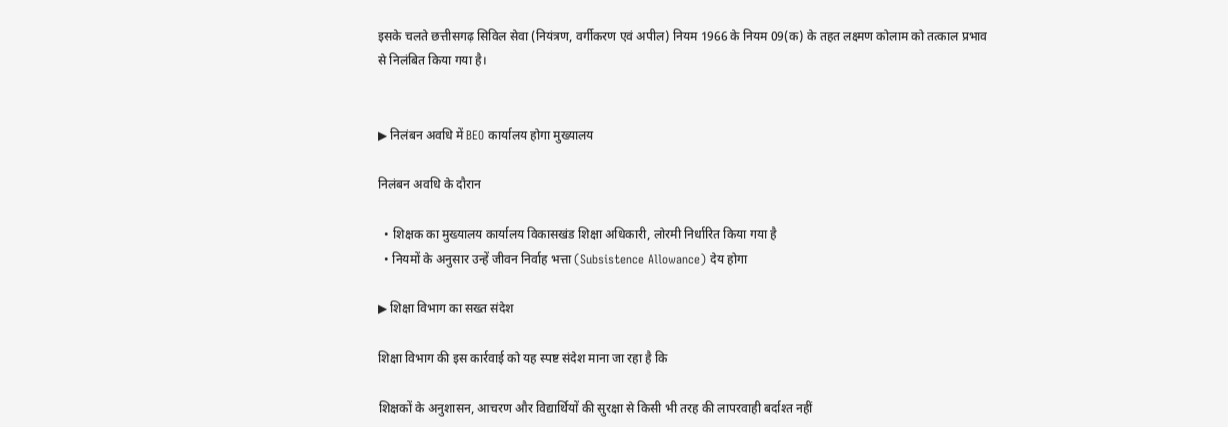इसके चलते छत्तीसगढ़ सिविल सेवा (नियंत्रण, वर्गीकरण एवं अपील) नियम 1966 के नियम 09(क) के तहत लक्ष्मण कोलाम को तत्काल प्रभाव से निलंबित किया गया है।


▶ निलंबन अवधि में BEO कार्यालय होगा मुख्यालय

निलंबन अवधि के दौरान

  • शिक्षक का मुख्यालय कार्यालय विकासखंड शिक्षा अधिकारी, लोरमी निर्धारित किया गया है
  • नियमों के अनुसार उन्हें जीवन निर्वाह भत्ता (Subsistence Allowance) देय होगा

▶ शिक्षा विभाग का सख्त संदेश

शिक्षा विभाग की इस कार्रवाई को यह स्पष्ट संदेश माना जा रहा है कि

शिक्षकों के अनुशासन, आचरण और विद्यार्थियों की सुरक्षा से किसी भी तरह की लापरवाही बर्दाश्त नहीं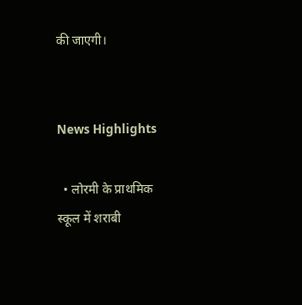की जाएगी।


News Highlights

  • लोरमी के प्राथमिक स्कूल में शराबी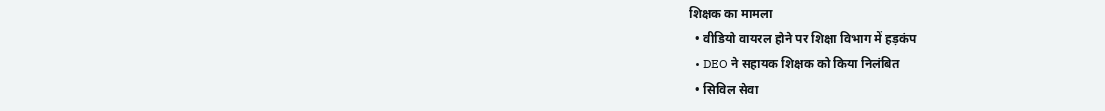शिक्षक का मामला
  • वीडियो वायरल होने पर शिक्षा विभाग में हड़कंप
  • DEO ने सहायक शिक्षक को किया निलंबित
  • सिविल सेवा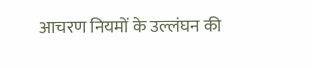आचरण नियमों के उल्लंघन की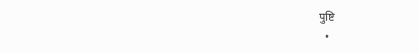पुष्टि
  •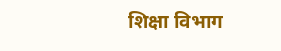शिक्षा विभाग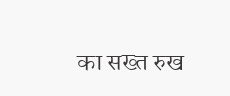का सख्त रुख